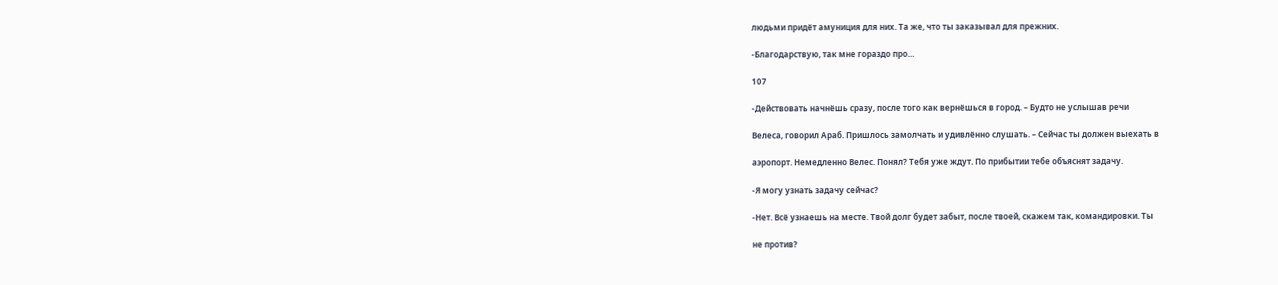людьми придёт амуниция для них. Та же, что ты заказывал для прежних.

-Благодарствую, так мне гораздо про…

107

-Действовать начнёшь сразу, после того как вернёшься в город. – Будто не услышав речи

Велеса, говорил Араб. Пришлось замолчать и удивлённо слушать. – Сейчас ты должен выехать в

аэропорт. Немедленно Велес. Понял? Тебя уже ждут. По прибытии тебе объяснят задачу.

-Я могу узнать задачу сейчас?

-Нет. Всё узнаешь на месте. Твой долг будет забыт, после твоей, скажем так, командировки. Ты

не против?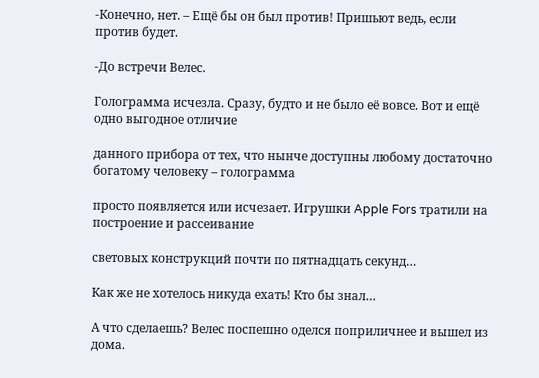-Конечно, нет. – Ещё бы он был против! Пришьют ведь, если против будет.

-До встречи Велес.

Голограмма исчезла. Сразу, будто и не было её вовсе. Вот и ещё одно выгодное отличие

данного прибора от тех, что нынче доступны любому достаточно богатому человеку – голограмма

просто появляется или исчезает. Игрушки Apple Fors тратили на построение и рассеивание

световых конструкций почти по пятнадцать секунд…

Как же не хотелось никуда ехать! Кто бы знал…

А что сделаешь? Велес поспешно оделся поприличнее и вышел из дома.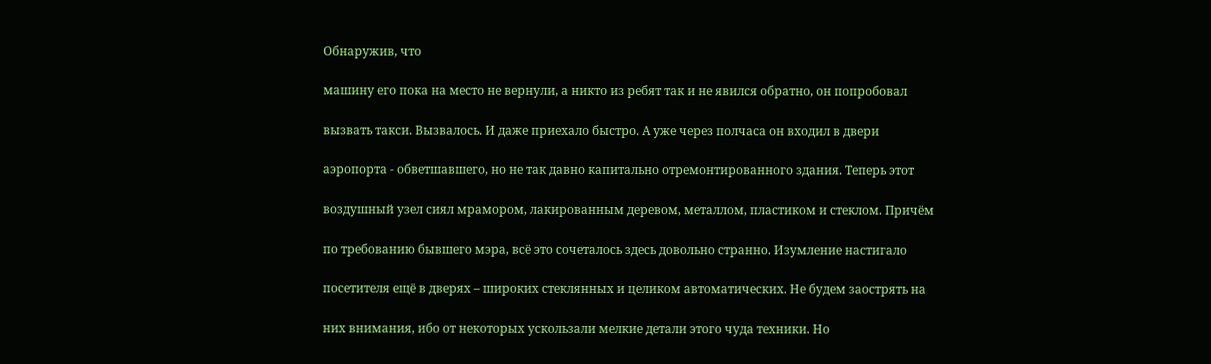Обнаружив, что

машину его пока на место не вернули, а никто из ребят так и не явился обратно, он попробовал

вызвать такси. Вызвалось. И даже приехало быстро. А уже через полчаса он входил в двери

аэропорта - обветшавшего, но не так давно капитально отремонтированного здания. Теперь этот

воздушный узел сиял мрамором, лакированным деревом, металлом, пластиком и стеклом. Причём

по требованию бывшего мэра, всё это сочеталось здесь довольно странно. Изумление настигало

посетителя ещё в дверях – широких стеклянных и целиком автоматических. Не будем заострять на

них внимания, ибо от некоторых ускользали мелкие детали этого чуда техники. Но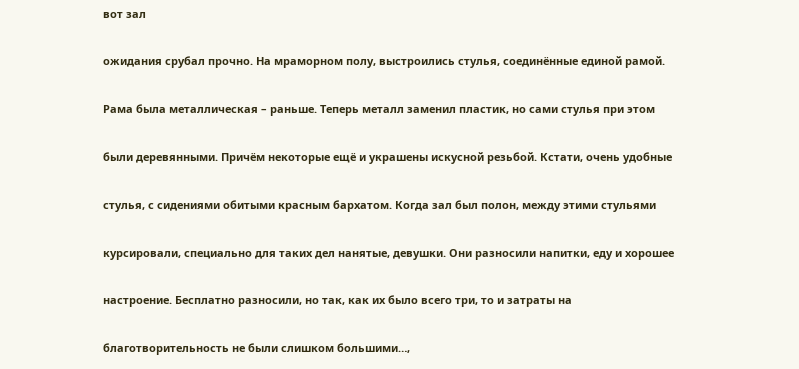вот зал

ожидания срубал прочно. На мраморном полу, выстроились стулья, соединённые единой рамой.

Рама была металлическая – раньше. Теперь металл заменил пластик, но сами стулья при этом

были деревянными. Причём некоторые ещё и украшены искусной резьбой. Кстати, очень удобные

стулья, с сидениями обитыми красным бархатом. Когда зал был полон, между этими стульями

курсировали, специально для таких дел нанятые, девушки. Они разносили напитки, еду и хорошее

настроение. Бесплатно разносили, но так, как их было всего три, то и затраты на

благотворительность не были слишком большими…,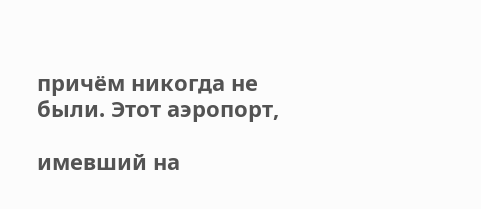причём никогда не были. Этот аэропорт,

имевший на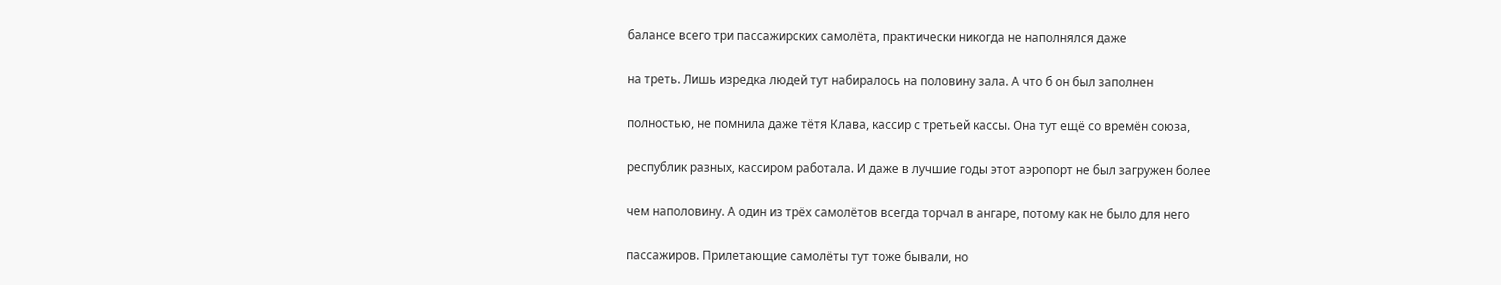балансе всего три пассажирских самолёта, практически никогда не наполнялся даже

на треть. Лишь изредка людей тут набиралось на половину зала. А что б он был заполнен

полностью, не помнила даже тётя Клава, кассир с третьей кассы. Она тут ещё со времён союза,

республик разных, кассиром работала. И даже в лучшие годы этот аэропорт не был загружен более

чем наполовину. А один из трёх самолётов всегда торчал в ангаре, потому как не было для него

пассажиров. Прилетающие самолёты тут тоже бывали, но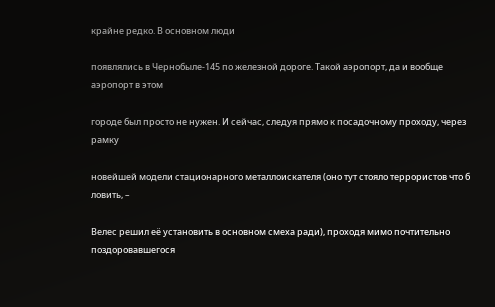крайне редко. В основном люди

появлялись в Чернобыле-145 по железной дороге. Такой аэропорт, да и вообще аэропорт в этом

городе был просто не нужен. И сейчас, следуя прямо к посадочному проходу, через рамку

новейшей модели стационарного металлоискателя (оно тут стояло террористов что б ловить, –

Велес решил её установить в основном смеха ради), проходя мимо почтительно поздоровавшегося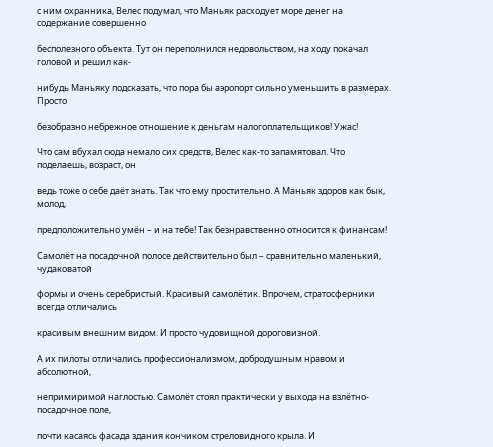с ним охранника, Велес подумал, что Маньяк расходует море денег на содержание совершенно

бесполезного объекта. Тут он переполнился недовольством, на ходу покачал головой и решил как-

нибудь Маньяку подсказать, что пора бы аэропорт сильно уменьшить в размерах. Просто

безобразно небрежное отношение к деньгам налогоплательщиков! Ужас!

Что сам вбухал сюда немало сих средств, Велес как-то запамятовал. Что поделаешь, возраст, он

ведь тоже о себе даёт знать. Так что ему простительно. А Маньяк здоров как бык, молод,

предположительно умён – и на тебе! Так безнравственно относится к финансам!

Самолёт на посадочной полосе действительно был – сравнительно маленький, чудаковатой

формы и очень серебристый. Красивый самолётик. Впрочем, стратосферники всегда отличались

красивым внешним видом. И просто чудовищной дороговизной.

А их пилоты отличались профессионализмом, добродушным нравом и абсолютной,

непримиримой наглостью. Самолёт стоял практически у выхода на взлётно-посадочное поле,

почти касаясь фасада здания кончиком стреловидного крыла. И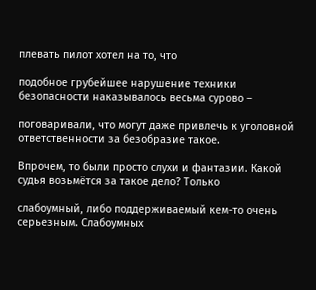плевать пилот хотел на то, что

подобное грубейшее нарушение техники безопасности наказывалось весьма сурово –

поговаривали, что могут даже привлечь к уголовной ответственности за безобразие такое.

Впрочем, то были просто слухи и фантазии. Какой судья возьмётся за такое дело? Только

слабоумный, либо поддерживаемый кем-то очень серьезным. Слабоумных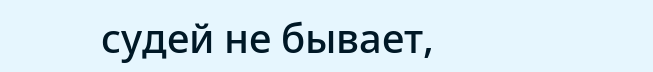судей не бывает,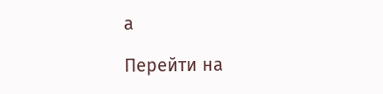а

Перейти на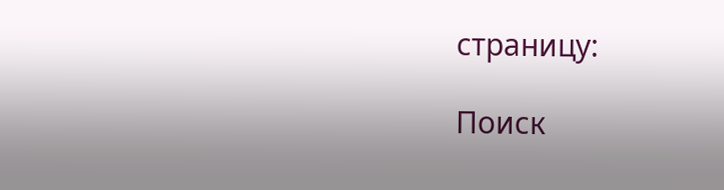страницу:

Поиск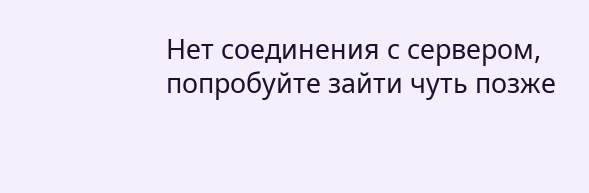Нет соединения с сервером, попробуйте зайти чуть позже